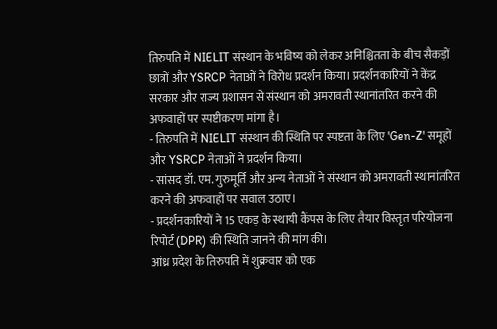तिरुपति में NIELIT संस्थान के भविष्य को लेकर अनिश्चितता के बीच सैकड़ों छात्रों और YSRCP नेताओं ने विरोध प्रदर्शन किया। प्रदर्शनकारियों ने केंद्र सरकार और राज्य प्रशासन से संस्थान को अमरावती स्थानांतरित करने की अफवाहों पर स्पष्टीकरण मांगा है।
- तिरुपति में NIELIT संस्थान की स्थिति पर स्पष्टता के लिए 'Gen-Z' समूहों और YSRCP नेताओं ने प्रदर्शन किया।
- सांसद डॉ. एम. गुरुमूर्ति और अन्य नेताओं ने संस्थान को अमरावती स्थानांतरित करने की अफवाहों पर सवाल उठाए।
- प्रदर्शनकारियों ने 15 एकड़ के स्थायी कैंपस के लिए तैयार विस्तृत परियोजना रिपोर्ट (DPR) की स्थिति जानने की मांग की।
आंध्र प्रदेश के तिरुपति में शुक्रवार को एक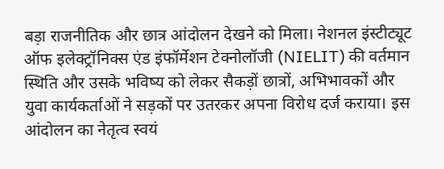बड़ा राजनीतिक और छात्र आंदोलन देखने को मिला। नेशनल इंस्टीट्यूट ऑफ इलेक्ट्रॉनिक्स एंड इंफॉर्मेशन टेक्नोलॉजी (NIELIT) की वर्तमान स्थिति और उसके भविष्य को लेकर सैकड़ों छात्रों, अभिभावकों और युवा कार्यकर्ताओं ने सड़कों पर उतरकर अपना विरोध दर्ज कराया। इस आंदोलन का नेतृत्व स्वयं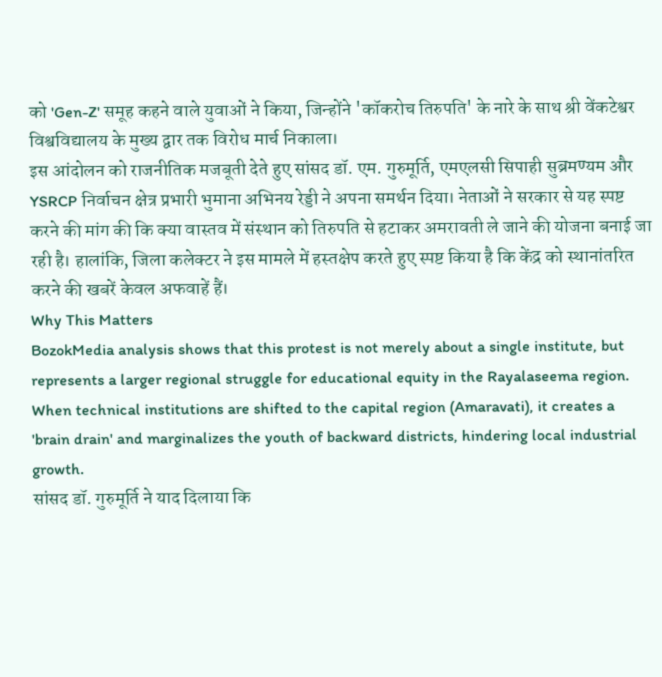को 'Gen-Z' समूह कहने वाले युवाओं ने किया, जिन्होंने 'कॉकरोच तिरुपति' के नारे के साथ श्री वेंकटेश्वर विश्वविद्यालय के मुख्य द्वार तक विरोध मार्च निकाला।
इस आंदोलन को राजनीतिक मजबूती देते हुए सांसद डॉ. एम. गुरुमूर्ति, एमएलसी सिपाही सुब्रमण्यम और YSRCP निर्वाचन क्षेत्र प्रभारी भुमाना अभिनय रेड्डी ने अपना समर्थन दिया। नेताओं ने सरकार से यह स्पष्ट करने की मांग की कि क्या वास्तव में संस्थान को तिरुपति से हटाकर अमरावती ले जाने की योजना बनाई जा रही है। हालांकि, जिला कलेक्टर ने इस मामले में हस्तक्षेप करते हुए स्पष्ट किया है कि केंद्र को स्थानांतरित करने की खबरें केवल अफवाहें हैं।
Why This Matters
BozokMedia analysis shows that this protest is not merely about a single institute, but represents a larger regional struggle for educational equity in the Rayalaseema region. When technical institutions are shifted to the capital region (Amaravati), it creates a 'brain drain' and marginalizes the youth of backward districts, hindering local industrial growth.
सांसद डॉ. गुरुमूर्ति ने याद दिलाया कि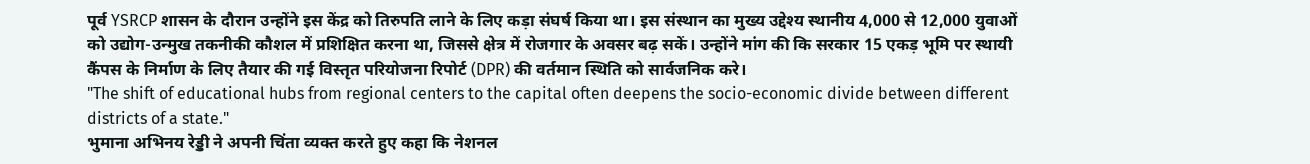पूर्व YSRCP शासन के दौरान उन्होंने इस केंद्र को तिरुपति लाने के लिए कड़ा संघर्ष किया था। इस संस्थान का मुख्य उद्देश्य स्थानीय 4,000 से 12,000 युवाओं को उद्योग-उन्मुख तकनीकी कौशल में प्रशिक्षित करना था, जिससे क्षेत्र में रोजगार के अवसर बढ़ सकें। उन्होंने मांग की कि सरकार 15 एकड़ भूमि पर स्थायी कैंपस के निर्माण के लिए तैयार की गई विस्तृत परियोजना रिपोर्ट (DPR) की वर्तमान स्थिति को सार्वजनिक करे।
"The shift of educational hubs from regional centers to the capital often deepens the socio-economic divide between different districts of a state."
भुमाना अभिनय रेड्डी ने अपनी चिंता व्यक्त करते हुए कहा कि नेशनल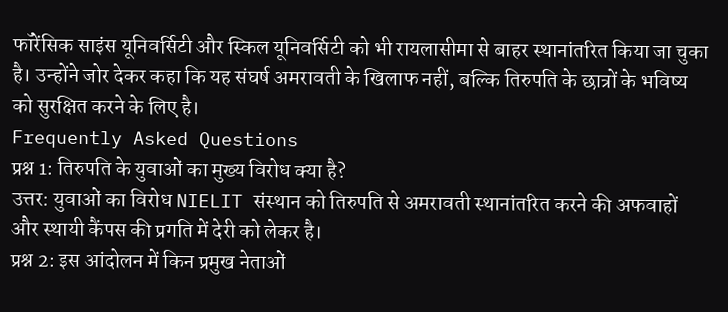फॉरेंसिक साइंस यूनिवर्सिटी और स्किल यूनिवर्सिटी को भी रायलासीमा से बाहर स्थानांतरित किया जा चुका है। उन्होंने जोर देकर कहा कि यह संघर्ष अमरावती के खिलाफ नहीं, बल्कि तिरुपति के छात्रों के भविष्य को सुरक्षित करने के लिए है।
Frequently Asked Questions
प्रश्न 1: तिरुपति के युवाओं का मुख्य विरोध क्या है?
उत्तर: युवाओं का विरोध NIELIT संस्थान को तिरुपति से अमरावती स्थानांतरित करने की अफवाहों और स्थायी कैंपस की प्रगति में देरी को लेकर है।
प्रश्न 2: इस आंदोलन में किन प्रमुख नेताओं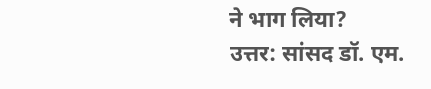ने भाग लिया?
उत्तर: सांसद डॉ. एम.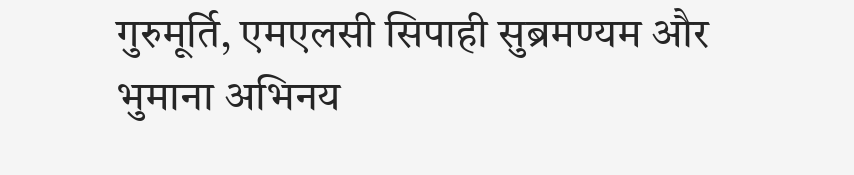गुरुमूर्ति, एमएलसी सिपाही सुब्रमण्यम और भुमाना अभिनय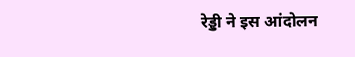रेड्डी ने इस आंदोलन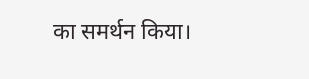का समर्थन किया।